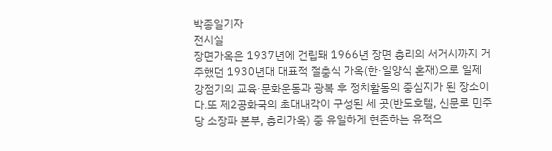박종일기자
전시실
장면가옥은 1937년에 건립돼 1966년 장면 총리의 서거시까지 거주했던 1930년대 대표적 절충식 가옥(한·일양식 혼재)으로 일제 강점기의 교육·문화운동과 광복 후 정치활동의 중심지가 된 장소이다.또 제2공화국의 초대내각이 구성된 세 곳(반도호텔, 신문로 민주당 소장파 본부, 총리가옥) 중 유일하게 현존하는 유적으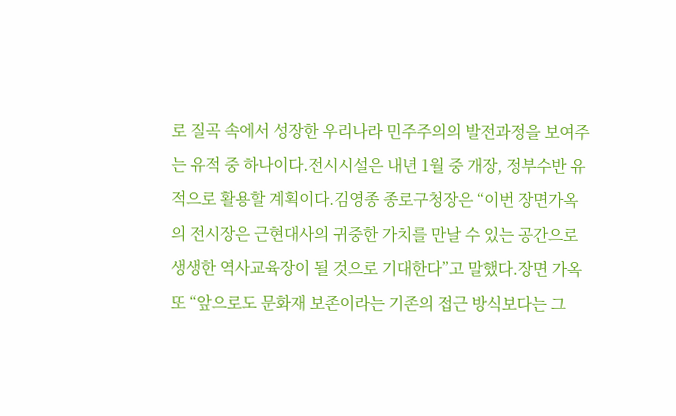로 질곡 속에서 성장한 우리나라 민주주의의 발전과정을 보여주는 유적 중 하나이다.전시시설은 내년 1월 중 개장, 정부수반 유적으로 활용할 계획이다.김영종 종로구청장은 “이번 장면가옥의 전시장은 근현대사의 귀중한 가치를 만날 수 있는 공간으로 생생한 역사교육장이 될 것으로 기대한다”고 말했다.장면 가옥
또 “앞으로도 문화재 보존이라는 기존의 접근 방식보다는 그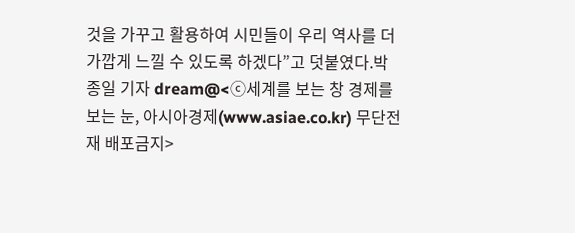것을 가꾸고 활용하여 시민들이 우리 역사를 더 가깝게 느낄 수 있도록 하겠다”고 덧붙였다.박종일 기자 dream@<ⓒ세계를 보는 창 경제를 보는 눈, 아시아경제(www.asiae.co.kr) 무단전재 배포금지>